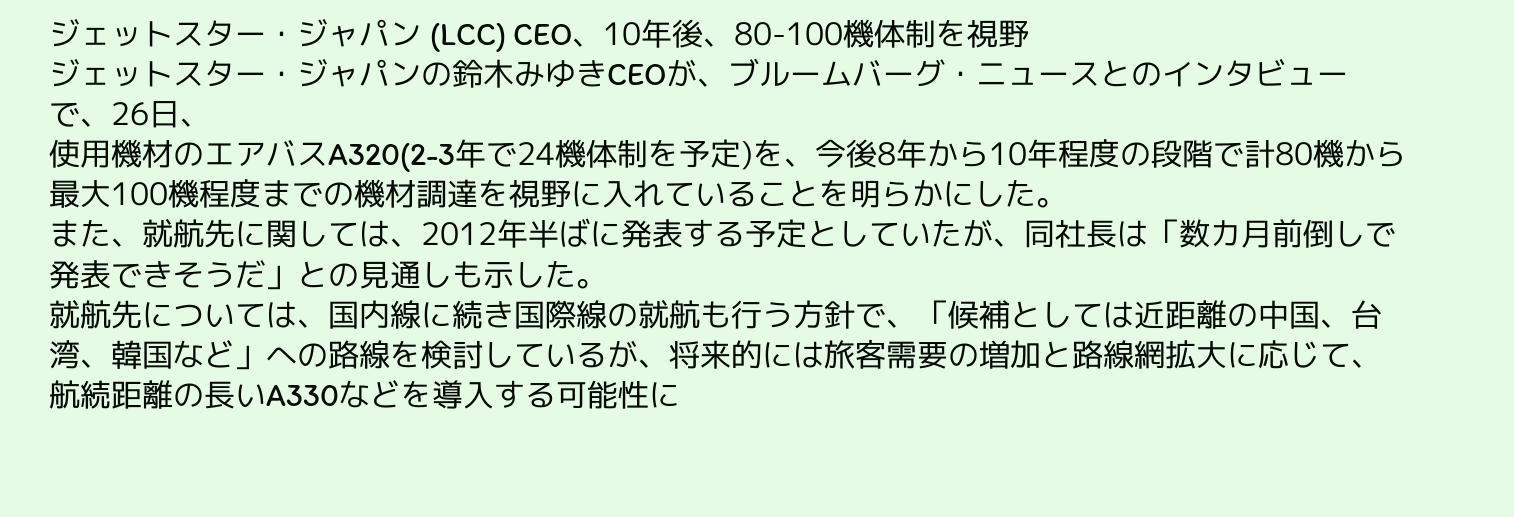ジェットスター・ジャパン (LCC) CEO、10年後、80-100機体制を視野
ジェットスター・ジャパンの鈴木みゆきCEOが、ブルームバーグ・ニュースとのインタビューで、26日、
使用機材のエアバスA320(2-3年で24機体制を予定)を、今後8年から10年程度の段階で計80機から最大100機程度までの機材調達を視野に入れていることを明らかにした。
また、就航先に関しては、2012年半ばに発表する予定としていたが、同社長は「数カ月前倒しで発表できそうだ」との見通しも示した。
就航先については、国内線に続き国際線の就航も行う方針で、「候補としては近距離の中国、台湾、韓国など」への路線を検討しているが、将来的には旅客需要の増加と路線網拡大に応じて、航続距離の長いA330などを導入する可能性に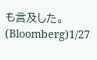も言及した。
(Bloomberg)1/27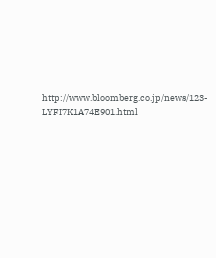http://www.bloomberg.co.jp/news/123-LYFI7K1A74E901.html